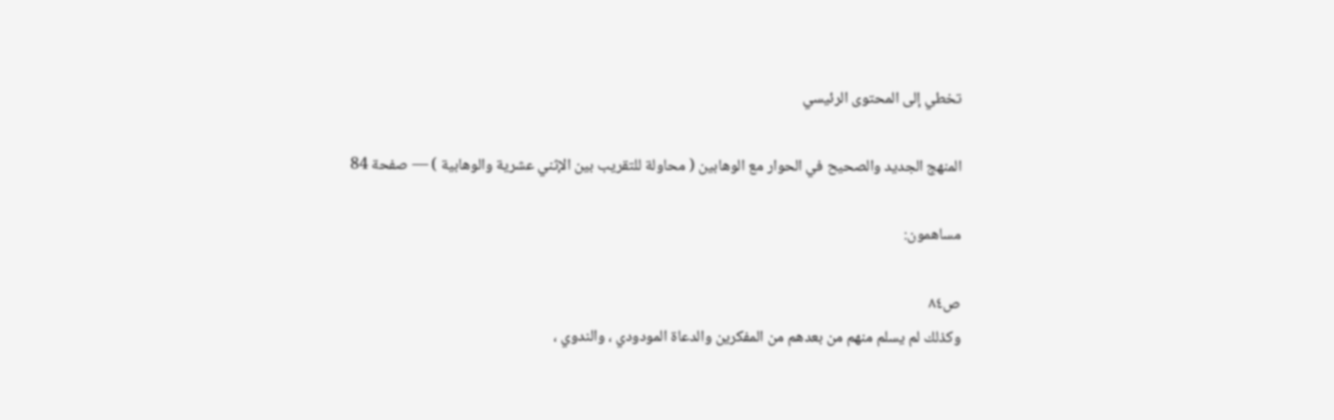تخطي إلى المحتوى الرئيسي

المنهج الجديد والصحيح في الحوار مع الوهابين ( محاولة للتقريب بين الإثني عشرية والوهابية ) — صفحة 84

مساهمون:

ص٨٤
وكذلك لم يسلم منهم من بعدهم من المفكرين والدعاة المودودي ، والندوي ،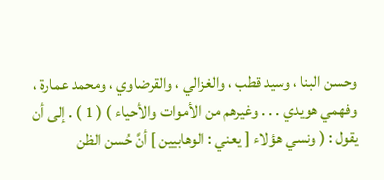وحسن البنا ، وسيد قطب ، والغزالي ، والقرضاوي ، ومحمد عمارة ، وفهمي هويدي . . . وغيرهم من الأموات والأحياء ) ( 1 ) . إلى أن يقول : ( ونسي هؤلاء [ يعني : الوهابيين ] أنَّ حُسن الظن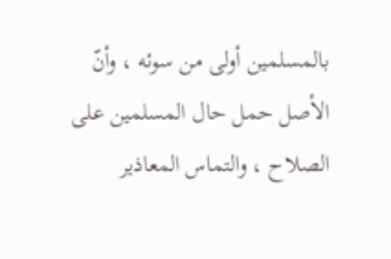بالمسلمين أولى من سوئه ، وأنّ الأصل حمل حال المسلمين على الصلاح ، والتماس المعاذير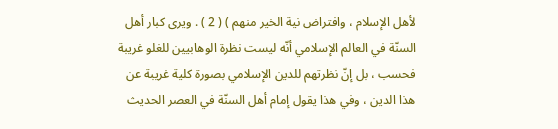لأهل الإسلام ، وافتراض نية الخير منهم ) ( 2 ) . ويرى كبار أهل السنّة في العالم الإسلامي أنّه ليست نظرة الوهابيين للغلو غريبة فحسب ، بل إنّ نظرتهم للدين الإسلامي بصورة كلية غريبة عن هذا الدين ، وفي هذا يقول إمام أهل السنّة في العصر الحديث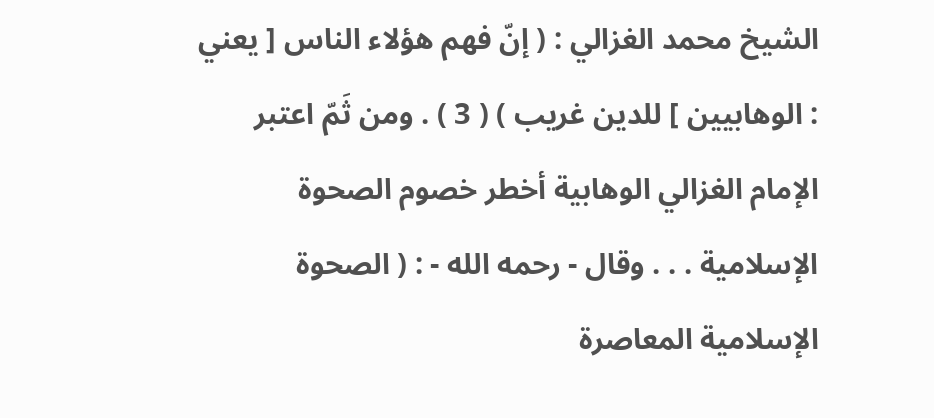الشيخ محمد الغزالي : ( إنّ فهم هؤلاء الناس [ يعني : الوهابيين ] للدين غريب ) ( 3 ) . ومن ثَمّ اعتبر الإمام الغزالي الوهابية أخطر خصوم الصحوة الإسلامية . . . وقال - رحمه الله - : ( الصحوة الإسلامية المعاصرة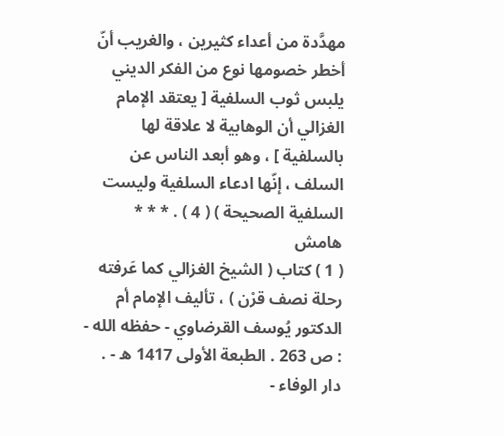مهدَّدة من أعداء كثيرين ، والغريب أنّ أخطر خصومها نوع من الفكر الديني يلبس ثوب السلفية [ يعتقد الإمام الغزالي أن الوهابية لا علاقة لها بالسلفية ] ، وهو أبعد الناس عن السلف ، إنّها ادعاء السلفية وليست السلفية الصحيحة ) ( 4 ) . * * *
هامش
( 1 ) كتاب ( الشيخ الغزالي كما عَرفته رحلة نصف قرْن ) ، تأليف الإمام أم الدكتور يُوسف القرضاوي - حفظه الله - : ص 263 . الطبعة الأولى 1417 ه - . دار الوفاء -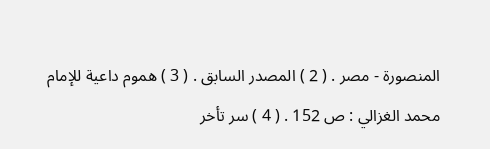المنصورة - مصر . ( 2 ) المصدر السابق . ( 3 ) هموم داعية للإمام محمد الغزالي : ص 152 . ( 4 ) سر تأخر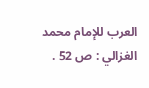العرب للإمام محمد الغزالي : ص 52 .